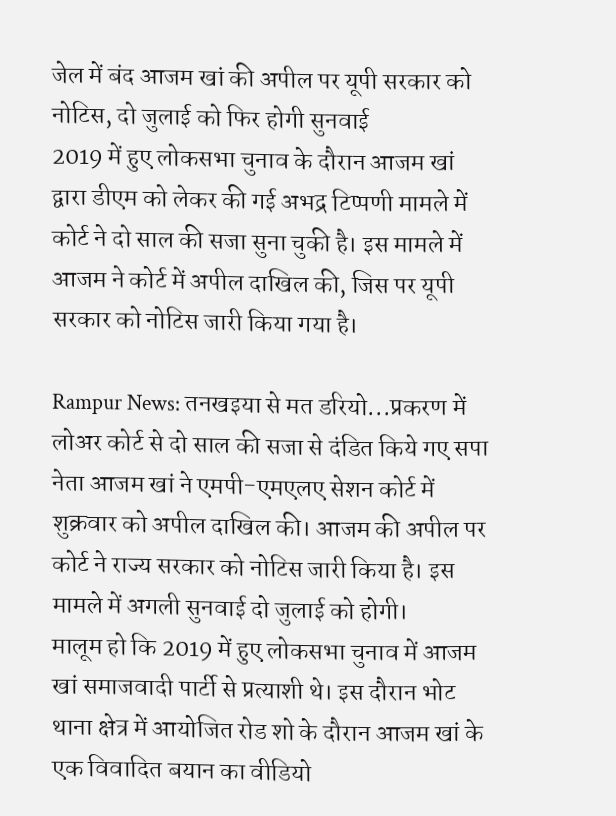जेल में बंद आजम खां की अपील पर यूपी सरकार को नोटिस, दो जुलाई को फिर होगी सुनवाई
2019 में हुए लोकसभा चुनाव के दौरान आजम खां द्वारा डीएम को लेकर की गई अभद्र टिप्पणी मामले में कोर्ट ने दो साल की सजा सुना चुकी है। इस मामले में आजम ने कोर्ट में अपील दाखिल की, जिस पर यूपी सरकार को नोटिस जारी किया गया है।

Rampur News: तनखइया से मत डरियो...प्रकरण में लोअर कोर्ट से दो साल की सजा से दंडित किये गए सपा नेता आजम खां ने एमपी-एमएलए सेशन कोर्ट में शुक्रवार को अपील दाखिल की। आजम की अपील पर कोर्ट ने राज्य सरकार को नोटिस जारी किया है। इस मामले में अगली सुनवाई दो जुलाई को होगी।
मालूम हो कि 2019 में हुए लोकसभा चुनाव में आजम खां समाजवादी पार्टी से प्रत्याशी थे। इस दौरान भोट थाना क्षेत्र में आयोजित रोड शो के दौरान आजम खां के एक विवादित बयान का वीडियो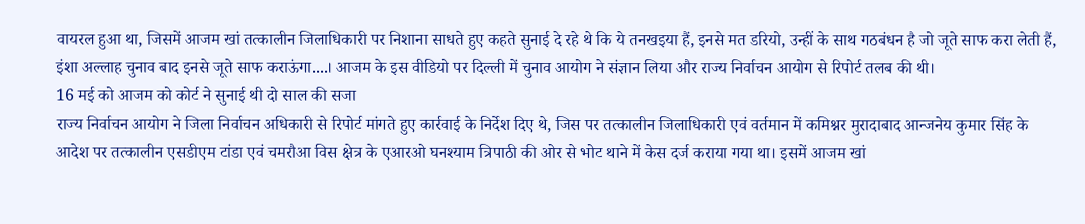वायरल हुआ था, जिसमें आजम खां तत्कालीन जिलाधिकारी पर निशाना साधते हुए कहते सुनाई दे रहे थे कि ये तनखइया हैं, इनसे मत डरियो, उन्हीं के साथ गठबंधन है जो जूते साफ करा लेती हैं, इंशा अल्लाह चुनाव बाद इनसे जूते साफ कराऊंगा....। आजम के इस वीडियो पर दिल्ली में चुनाव आयोग ने संज्ञान लिया और राज्य निर्वाचन आयोग से रिपोर्ट तलब की थी।
16 मई को आजम को कोर्ट ने सुनाई थी दो साल की सजा
राज्य निर्वाचन आयोग ने जिला निर्वाचन अधिकारी से रिपोर्ट मांगते हुए कार्रवाई के निर्देश दिए थे, जिस पर तत्कालीन जिलाधिकारी एवं वर्तमान में कमिश्नर मुरादाबाद आन्जनेय कुमार सिंह के आदेश पर तत्कालीन एसडीएम टांडा एवं चमरौआ विस क्षेत्र के एआरओ घनश्याम त्रिपाठी की ओर से भोट थाने में केस दर्ज कराया गया था। इसमें आजम खां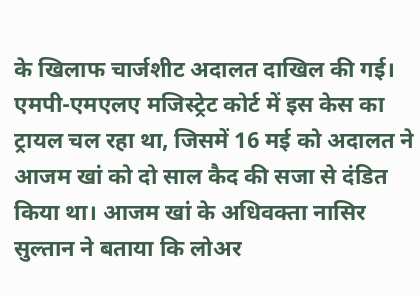के खिलाफ चार्जशीट अदालत दाखिल की गई। एमपी-एमएलए मजिस्ट्रेट कोर्ट में इस केस का ट्रायल चल रहा था, जिसमें 16 मई को अदालत ने आजम खां को दो साल कैद की सजा से दंडित किया था। आजम खां के अधिवक्ता नासिर सुल्तान ने बताया कि लोअर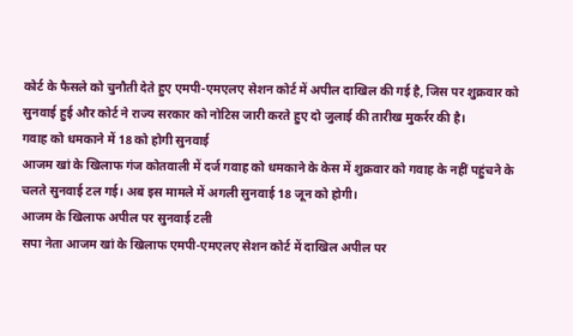कोर्ट के फैसले को चुनौती देते हुए एमपी-एमएलए सेशन कोर्ट में अपील दाखिल की गई है, जिस पर शुक्रवार को सुनवाई हुई और कोर्ट ने राज्य सरकार को नोटिस जारी करते हुए दो जुलाई की तारीख मुकर्रर की है।
गवाह को धमकाने में 18 को होगी सुनवाई
आजम खां के खिलाफ गंज कोतवाली में दर्ज गवाह को धमकाने के केस में शुक्रवार को गवाह के नहीं पहुंचने के चलते सुनवाई टल गई। अब इस मामले में अगली सुनवाई 18 जून को होगी।
आजम के खिलाफ अपील पर सुनवाई टली
सपा नेता आजम खां के खिलाफ एमपी-एमएलए सेशन कोर्ट में दाखिल अपील पर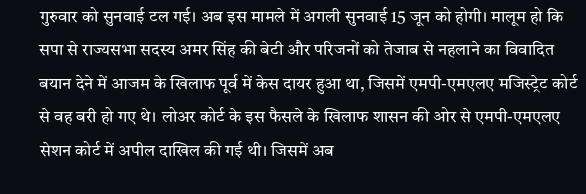गुरुवार को सुनवाई टल गई। अब इस मामले में अगली सुनवाई 15 जून को होगी। मालूम हो कि सपा से राज्यसभा सदस्य अमर सिंह की बेटी और परिजनों को तेजाब से नहलाने का विवादित बयान देने में आजम के खिलाफ पूर्व में केस दायर हुआ था, जिसमें एमपी-एमएलए मजिस्ट्रेट कोर्ट से वह बरी हो गए थे। लोअर कोर्ट के इस फैसले के खिलाफ शासन की ओर से एमपी-एमएलए सेशन कोर्ट में अपील दाखिल की गई थी। जिसमें अब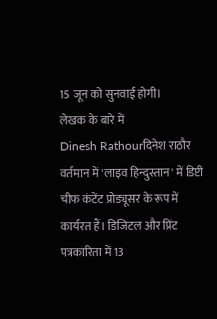15 जून को सुनवाई होगी।
लेखक के बारे में
Dinesh Rathourदिनेश राठौर वर्तमान में 'लाइव हिन्दुस्तान' में डिप्टी चीफ कंटेंट प्रोड्यूसर के रूप में कार्यरत हैं। डिजिटल और प्रिंट
पत्रकारिता में 13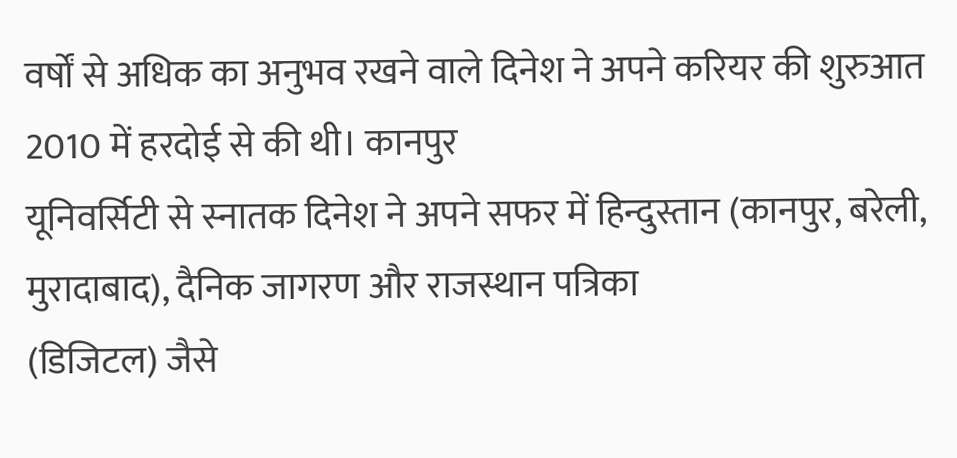वर्षों से अधिक का अनुभव रखने वाले दिनेश ने अपने करियर की शुरुआत 2010 में हरदोई से की थी। कानपुर
यूनिवर्सिटी से स्नातक दिनेश ने अपने सफर में हिन्दुस्तान (कानपुर, बरेली, मुरादाबाद), दैनिक जागरण और राजस्थान पत्रिका
(डिजिटल) जैसे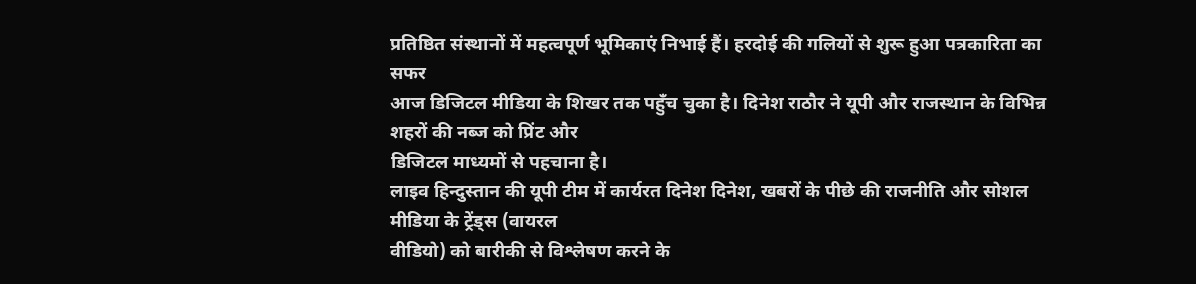प्रतिष्ठित संस्थानों में महत्वपूर्ण भूमिकाएं निभाई हैं। हरदोई की गलियों से शुरू हुआ पत्रकारिता का सफर
आज डिजिटल मीडिया के शिखर तक पहुँच चुका है। दिनेश राठौर ने यूपी और राजस्थान के विभिन्न शहरों की नब्ज को प्रिंट और
डिजिटल माध्यमों से पहचाना है।
लाइव हिन्दुस्तान की यूपी टीम में कार्यरत दिनेश दिनेश, खबरों के पीछे की राजनीति और सोशल मीडिया के ट्रेंड्स (वायरल
वीडियो) को बारीकी से विश्लेषण करने के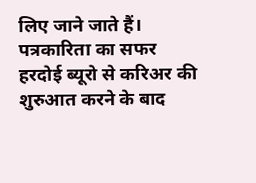लिए जाने जाते हैं।
पत्रकारिता का सफर
हरदोई ब्यूरो से करिअर की शुरुआत करने के बाद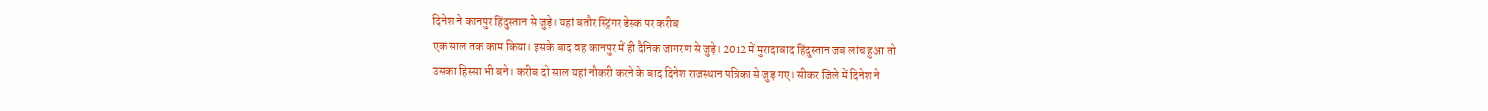दिनेश ने कानपुर हिंदुस्तान से जुड़े। यहां बतौर स्ट्रिंगर डेस्क पर करीब
एक साल तक काम किया। इसके बाद वह कानपुर में ही दैनिक जागरण से जुड़े। 2012 में मुरादाबाद हिंदुस्तान जब लांच हुआ तो
उसका हिस्सा भी बने। करीब दो साल यहां नौकरी करने के बाद दिनेश राजस्थान पत्रिका से जुड़ गए। सीकर जिले में दिनेश ने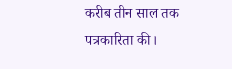करीब तीन साल तक पत्रकारिता की।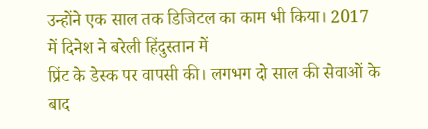उन्होंने एक साल तक डिजिटल का काम भी किया। 2017 में दिनेश ने बरेली हिंदुस्तान में
प्रिंट के डेस्क पर वापसी की। लगभग दो साल की सेवाओं के बाद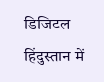डिजिटल हिंदुस्तान में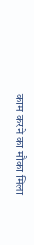काम करने का मौका मिला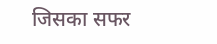जिसका सफर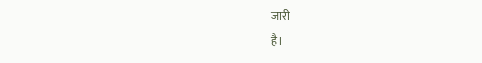जारी
है।